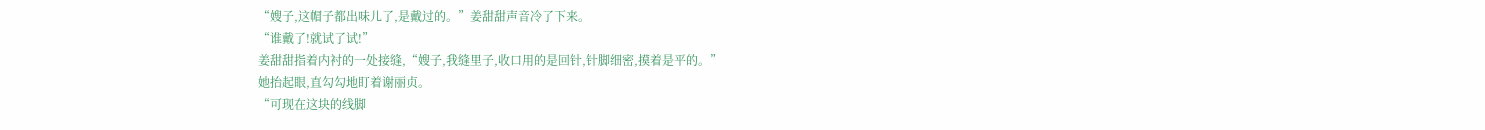“嫂子,这帽子都出味儿了,是戴过的。”姜甜甜声音冷了下来。
“谁戴了!就试了试!”
姜甜甜指着内衬的一处接缝,“嫂子,我缝里子,收口用的是回针,针脚细密,摸着是平的。”
她抬起眼,直勾勾地盯着谢丽贞。
“可现在这块的线脚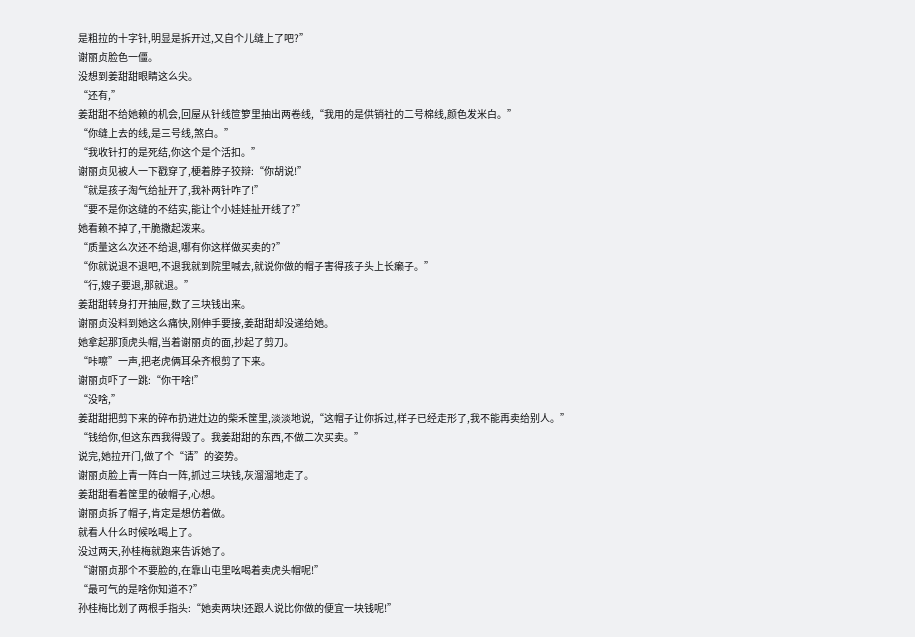是粗拉的十字针,明显是拆开过,又自个儿缝上了吧?”
谢丽贞脸色一僵。
没想到姜甜甜眼睛这么尖。
“还有,”
姜甜甜不给她赖的机会,回屋从针线笸箩里抽出两卷线,“我用的是供销社的二号棉线,颜色发米白。”
“你缝上去的线,是三号线,煞白。”
“我收针打的是死结,你这个是个活扣。”
谢丽贞见被人一下戳穿了,梗着脖子狡辩:“你胡说!”
“就是孩子淘气给扯开了,我补两针咋了!”
“要不是你这缝的不结实,能让个小娃娃扯开线了?”
她看赖不掉了,干脆撒起泼来。
“质量这么次还不给退,哪有你这样做买卖的?”
“你就说退不退吧,不退我就到院里喊去,就说你做的帽子害得孩子头上长癞子。”
“行,嫂子要退,那就退。”
姜甜甜转身打开抽屉,数了三块钱出来。
谢丽贞没料到她这么痛快,刚伸手要接,姜甜甜却没递给她。
她拿起那顶虎头帽,当着谢丽贞的面,抄起了剪刀。
“咔嚓”一声,把老虎俩耳朵齐根剪了下来。
谢丽贞吓了一跳:“你干啥!”
“没啥,”
姜甜甜把剪下来的碎布扔进灶边的柴禾筐里,淡淡地说,“这帽子让你拆过,样子已经走形了,我不能再卖给别人。”
“钱给你,但这东西我得毁了。我姜甜甜的东西,不做二次买卖。”
说完,她拉开门,做了个“请”的姿势。
谢丽贞脸上青一阵白一阵,抓过三块钱,灰溜溜地走了。
姜甜甜看着筐里的破帽子,心想。
谢丽贞拆了帽子,肯定是想仿着做。
就看人什么时候吆喝上了。
没过两天,孙桂梅就跑来告诉她了。
“谢丽贞那个不要脸的,在靠山屯里吆喝着卖虎头帽呢!”
“最可气的是啥你知道不?”
孙桂梅比划了两根手指头:“她卖两块!还跟人说比你做的便宜一块钱呢!”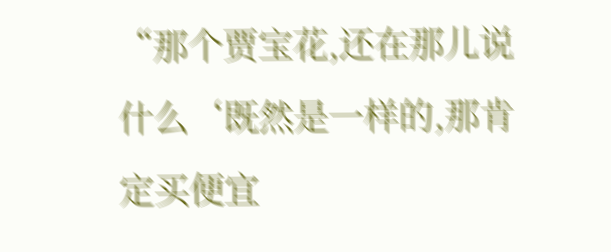“那个贾宝花,还在那儿说什么‘既然是一样的,那肯定买便宜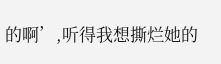的啊’,听得我想撕烂她的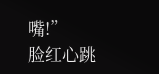嘴!”
脸红心跳